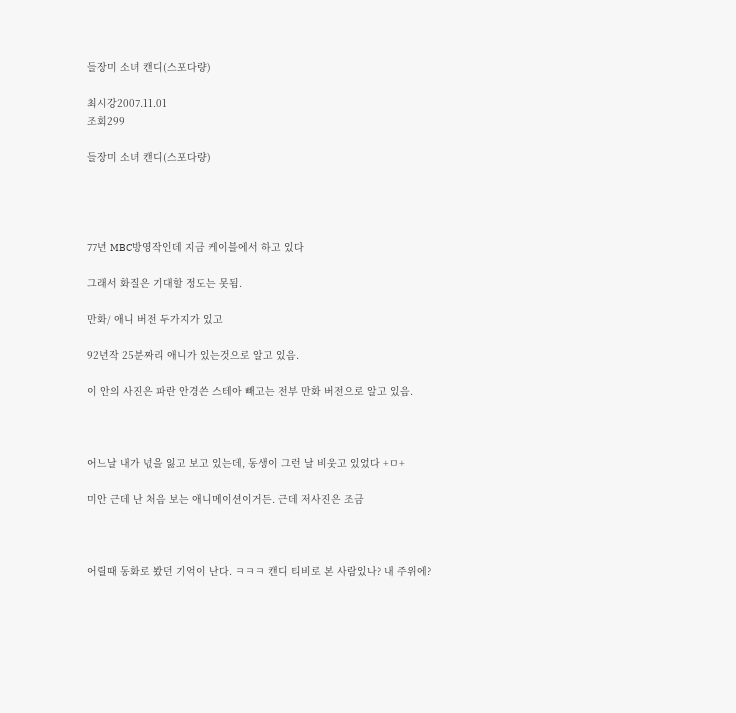들장미 소녀 캔디(스포다량)

최시강2007.11.01
조회299

들장미 소녀 캔디(스포다량)




77년 MBC방영작인데 지금 케이블에서 하고 있다

그래서 화질은 기대할 정도는 못됨.

만화/ 애니 버전 두가지가 있고

92년작 25분짜리 애니가 있는것으로 알고 있음.

이 안의 사진은 파란 안경쓴 스테아 빼고는 전부 만화 버전으로 알고 있음.



어느날 내가 넋을 잃고 보고 있는데, 동생이 그런 날 비웃고 있었다 +ㅁ+

미안 근데 난 처음 보는 애니메이션이거든. 근데 저사진은 조금



어릴때 동화로 봤던 기억이 난다. ㅋㅋㅋ 캔디 티비로 본 사람있나? 내 주위에?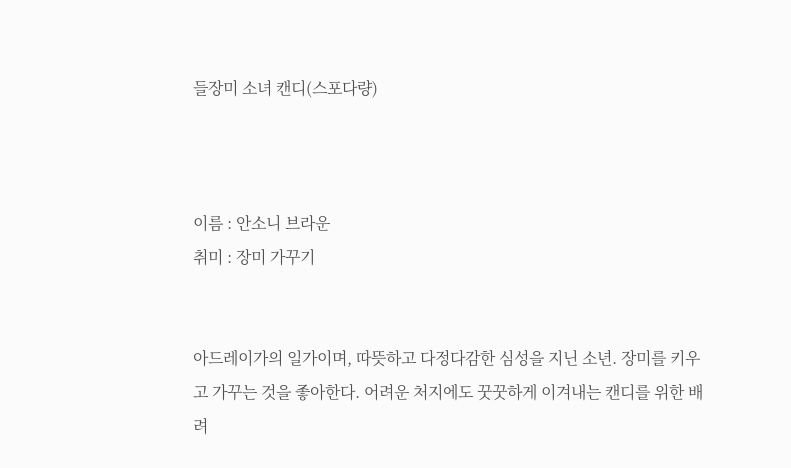들장미 소녀 캔디(스포다량)



이름 : 안소니 브라운
취미 : 장미 가꾸기


아드레이가의 일가이며, 따뜻하고 다정다감한 심성을 지닌 소년. 장미를 키우고 가꾸는 것을 좋아한다. 어려운 처지에도 꿋꿋하게 이겨내는 캔디를 위한 배려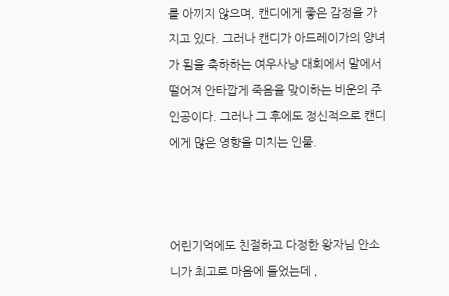를 아끼지 않으며, 캔디에게 좋은 감정을 가지고 있다. 그러나 캔디가 아드레이가의 양녀가 됨을 축하하는 여우사냥 대회에서 말에서 떨어져 안타깝게 죽음을 맞이하는 비운의 주인공이다. 그러나 그 후에도 정신적으로 캔디에게 많은 영향을 미치는 인물.



어린기억에도 친절하고 다정한 왕자님 안소니가 최고로 마음에 들었는데 ,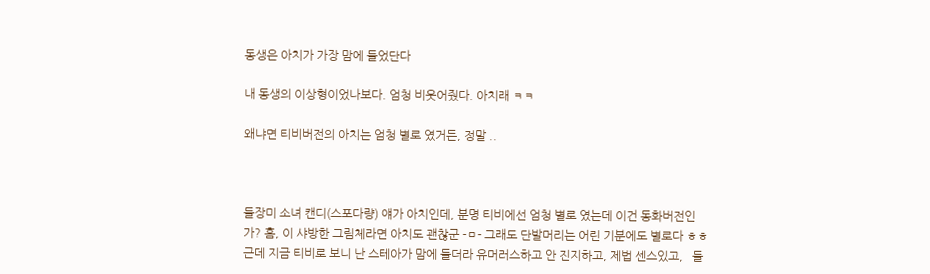동생은 아치가 가장 맘에 들었단다

내 동생의 이상형이었나보다. 엄청 비웃어줬다. 아치래 ㅋㅋ

왜냐면 티비버전의 아치는 엄청 별로 였거든, 정말 ..



들장미 소녀 캔디(스포다량) 얘가 아치인데, 분명 티비에선 엄청 별로 였는데 이건 동화버전인가? 흠, 이 샤방한 그림체라면 아치도 괜찮군 -ㅁ- 그래도 단발머리는 어린 기분에도 별로다 ㅎㅎ   근데 지금 티비로 보니 난 스테아가 맘에 들더라 유머러스하고 안 진지하고, 제법 센스있고,   들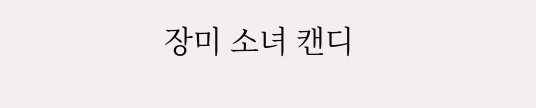장미 소녀 캔디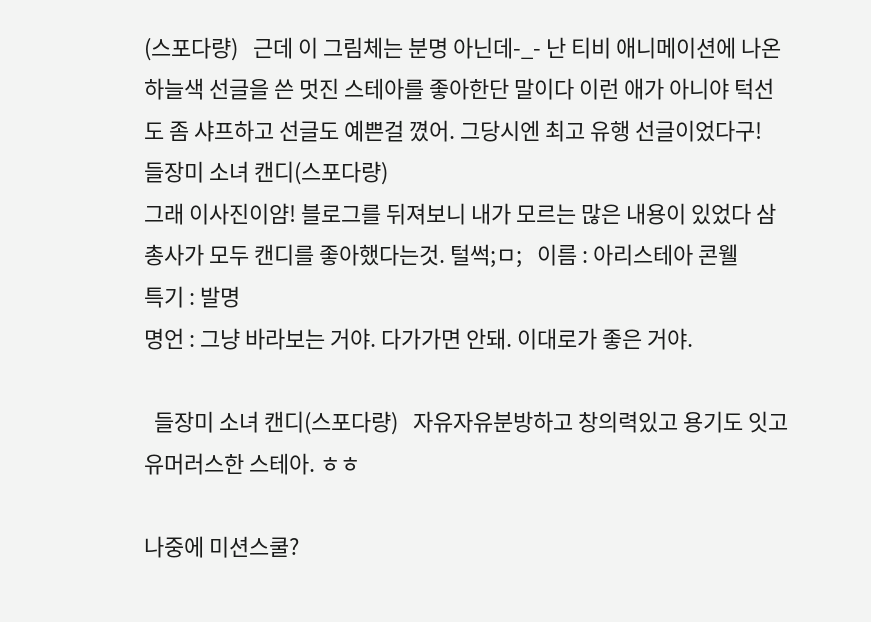(스포다량)   근데 이 그림체는 분명 아닌데-_- 난 티비 애니메이션에 나온 하늘색 선글을 쓴 멋진 스테아를 좋아한단 말이다 이런 애가 아니야 턱선도 좀 샤프하고 선글도 예쁜걸 꼈어. 그당시엔 최고 유행 선글이었다구!     들장미 소녀 캔디(스포다량)
그래 이사진이얌! 블로그를 뒤져보니 내가 모르는 많은 내용이 있었다 삼총사가 모두 캔디를 좋아했다는것. 털썩;ㅁ;   이름 : 아리스테아 콘웰
특기 : 발명
명언 : 그냥 바라보는 거야. 다가가면 안돼. 이대로가 좋은 거야.

  들장미 소녀 캔디(스포다량)   자유자유분방하고 창의력있고 용기도 잇고 유머러스한 스테아. ㅎㅎ

나중에 미션스쿨?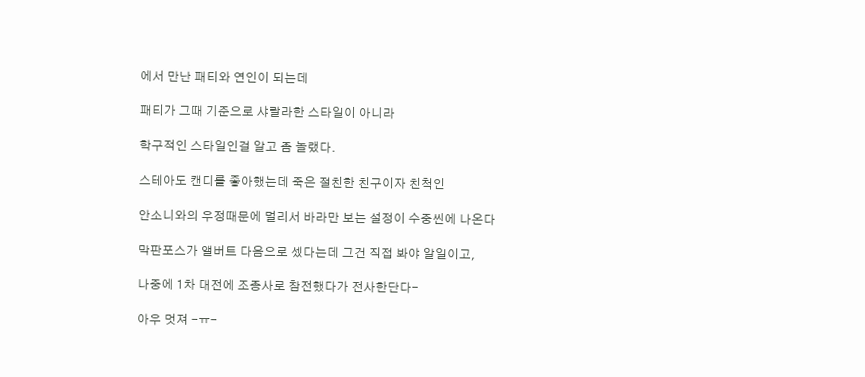에서 만난 패티와 연인이 되는데

패티가 그때 기준으로 샤랄라한 스타일이 아니라

학구적인 스타일인걸 알고 좀 놀랬다.

스테아도 캔디를 좋아했는데 죽은 절친한 친구이자 친척인

안소니와의 우정때문에 멀리서 바라만 보는 설정이 수중씬에 나온다

막판포스가 앨버트 다음으로 셌다는데 그건 직접 봐야 알일이고,

나중에 1차 대전에 조종사로 참전했다가 전사한단다-

아우 멋져 -ㅠ-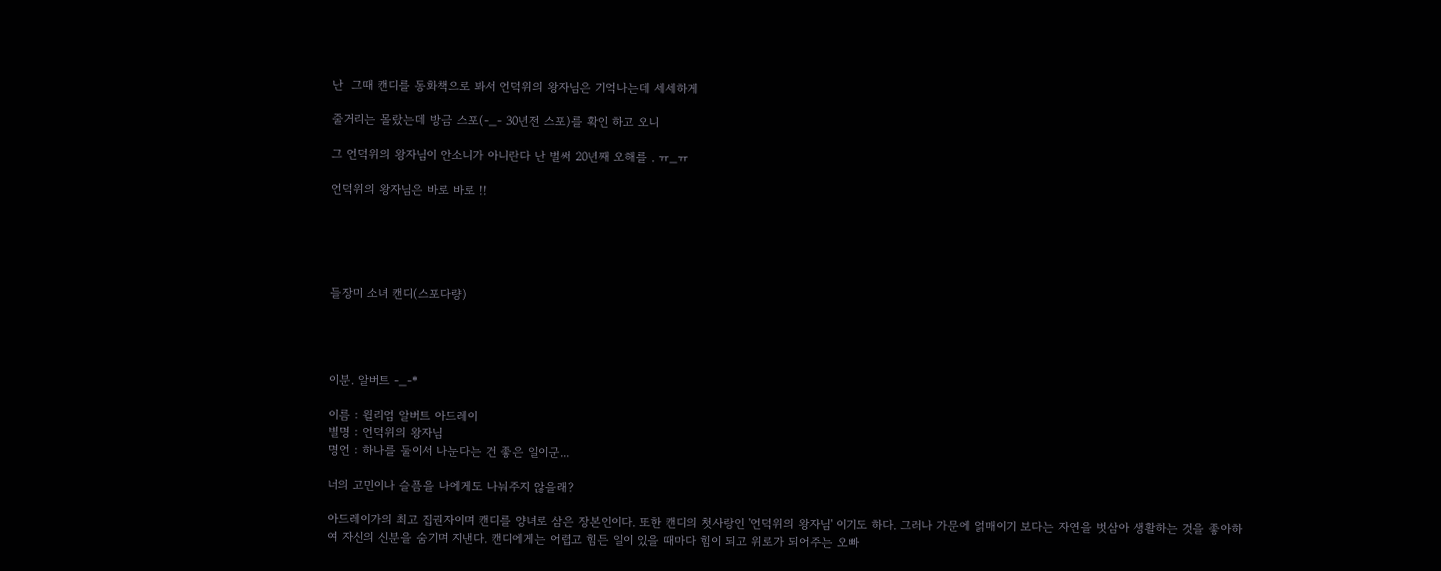난  그때 캔디를 동화책으로 봐서 언덕위의 왕자님은 기억나는데 세세하게

줄거리는 몰랐는데 방금 스포(-_- 30년전 스포)를 확인 하고 오니

그 언덕위의 왕자님이 안소니가 아니란다 난 벌써 20년째 오해를 . ㅠ_ㅠ

언덕위의 왕자님은 바로 바로 !!





들장미 소녀 캔디(스포다량)




이분. 알버트 -_-*

이름 : 윌리엄 알버트 아드레이
별명 : 언덕위의 왕자님
명언 : 하나를 둘이서 나눈다는 건 좋은 일이군...

너의 고민이나 슬픔을 나에게도 나눠주지 않을래?

아드레이가의 최고 집권자이며 캔디를 양녀로 삼은 장본인이다. 또한 캔디의 첫사랑인 '언덕위의 왕자님' 이기도 하다. 그러나 가문에 얽매이기 보다는 자연을 벗삼아 생활하는 것을 좋아하여 자신의 신분을 숨기며 지낸다. 캔디에게는 어렵고 힘든 일이 있을 때마다 힘이 되고 위로가 되어주는 오빠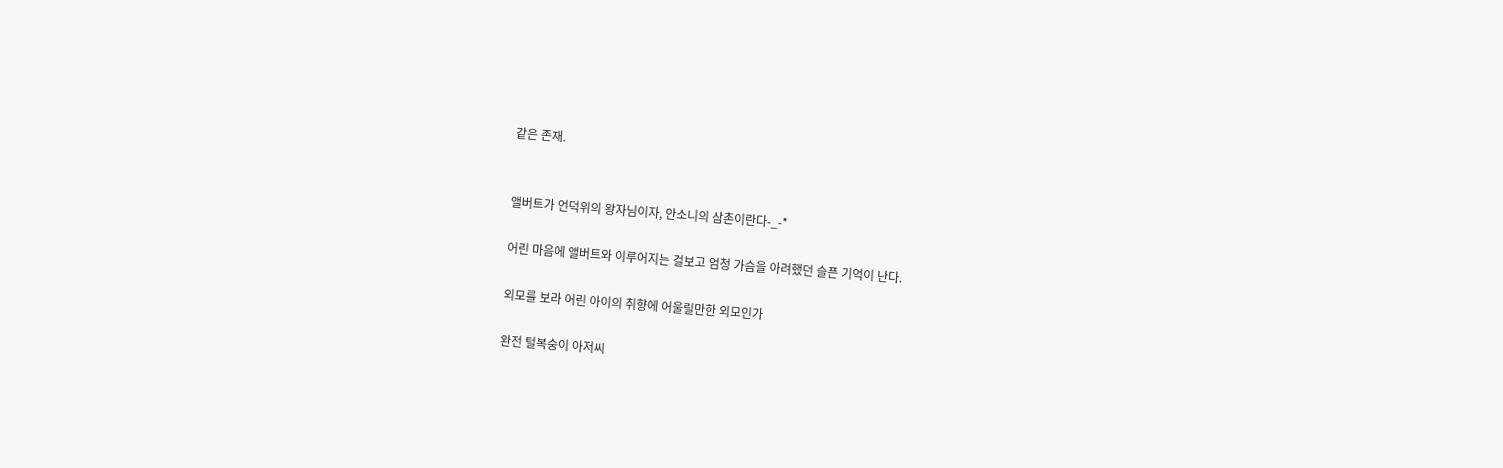같은 존재.


앨버트가 언덕위의 왕자님이자, 안소니의 삼촌이란다-_-*

어린 마음에 앨버트와 이루어지는 걸보고 엄청 가슴을 아려했던 슬픈 기억이 난다.

외모를 보라 어린 아이의 취향에 어울릴만한 외모인가

완전 털복숭이 아저씨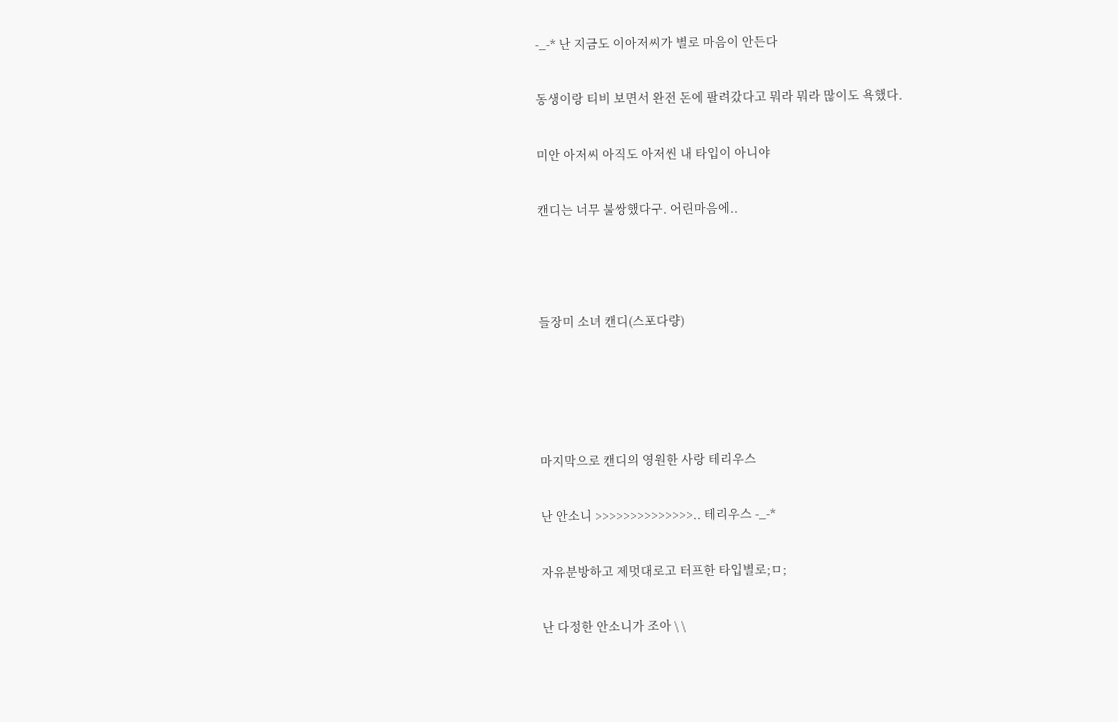-_-* 난 지금도 이아저씨가 별로 마음이 안든다

동생이랑 티비 보면서 완전 돈에 팔려갔다고 뭐라 뭐라 많이도 욕했다.

미안 아저씨 아직도 아저씬 내 타입이 아니야

캔디는 너무 불쌍했다구. 어린마음에..



들장미 소녀 캔디(스포다량)




마지막으로 캔디의 영원한 사랑 테리우스

난 안소니 >>>>>>>>>>>>>>.. 테리우스 -_-*

자유분방하고 제멋대로고 터프한 타입별로;ㅁ;

난 다정한 안소니가 조아 \ \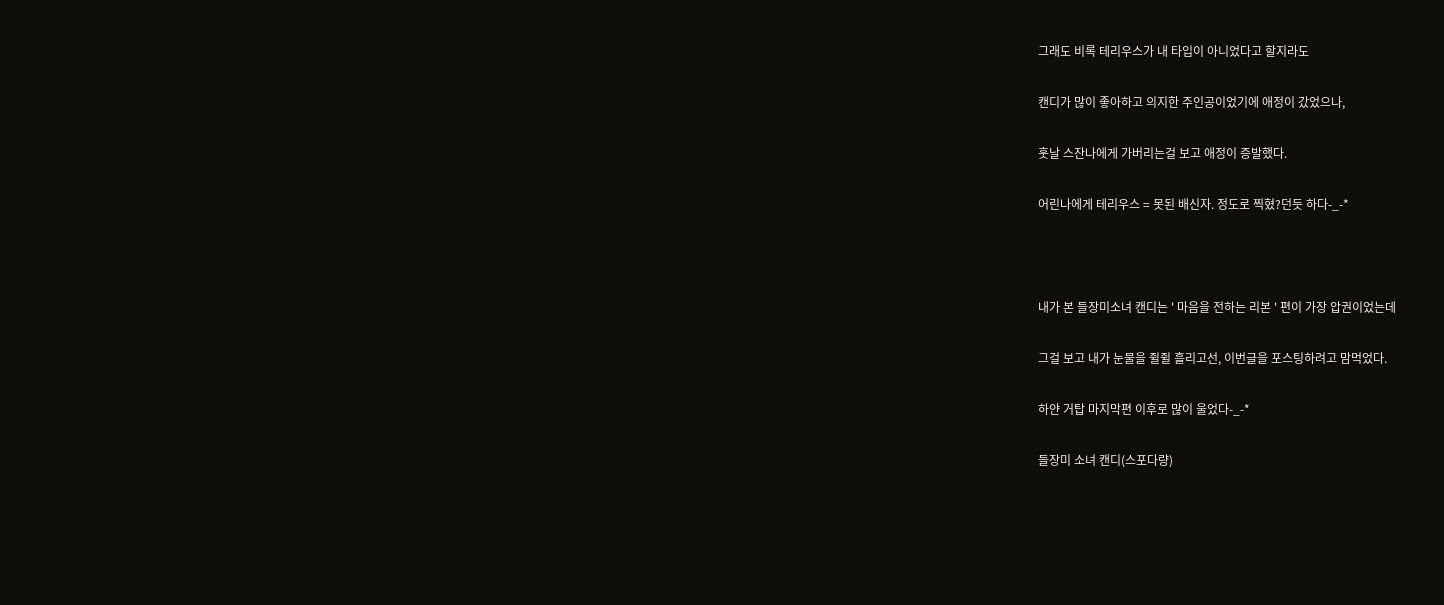그래도 비록 테리우스가 내 타입이 아니었다고 할지라도

캔디가 많이 좋아하고 의지한 주인공이었기에 애정이 갔었으나,

훗날 스잔나에게 가버리는걸 보고 애정이 증발했다.

어린나에게 테리우스 = 못된 배신자. 정도로 찍혔?던듯 하다-_-*



내가 본 들장미소녀 캔디는 ' 마음을 전하는 리본 ' 편이 가장 압권이었는데

그걸 보고 내가 눈물을 쥘쥘 흘리고선, 이번글을 포스팅하려고 맘먹었다.

하얀 거탑 마지막편 이후로 많이 울었다-_-*

들장미 소녀 캔디(스포다량)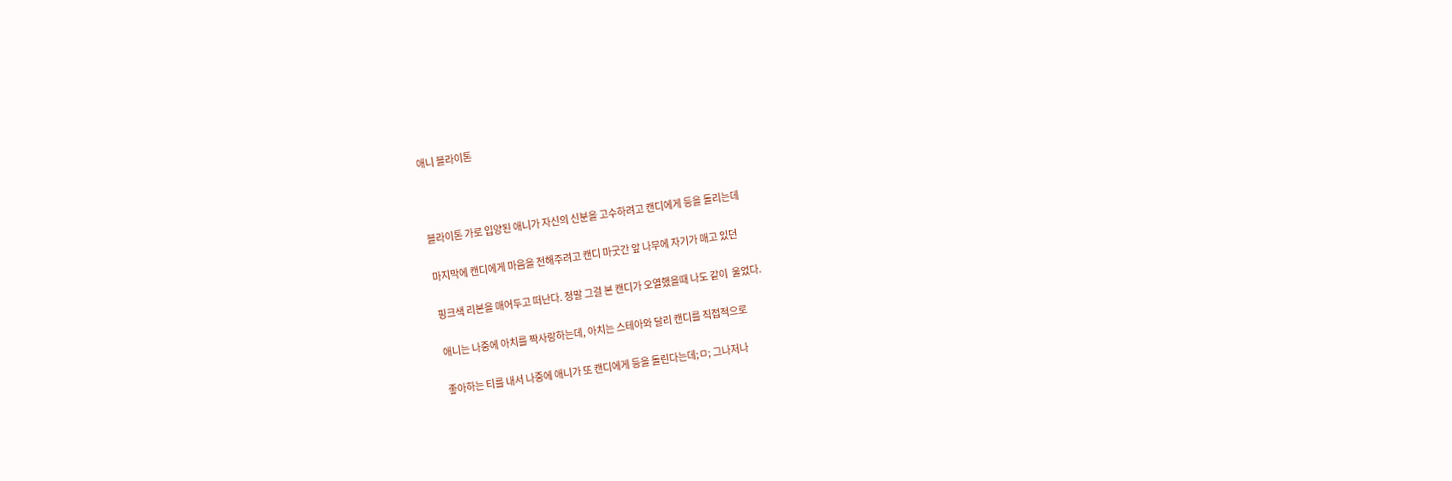애니 블라이톤



블라이톤 가로 입양된 애니가 자신의 신분을 고수하려고 캔디에게 등을 돌리는데

마지막에 캔디에게 마음을 전해주려고 캔디 마굿간 앞 나무에 자기가 매고 있던

핑크색 리본을 매어두고 떠난다. 정말 그걸 본 캔디가 오열했을때 나도 같이  울었다.

애니는 나중에 아치를 짝사랑하는데, 아치는 스테아와 달리 캔디를 직접적으로

좋아하는 티를 내서 나중에 애니가 또 캔디에게 등을 돌린다는데;ㅁ; 그나저나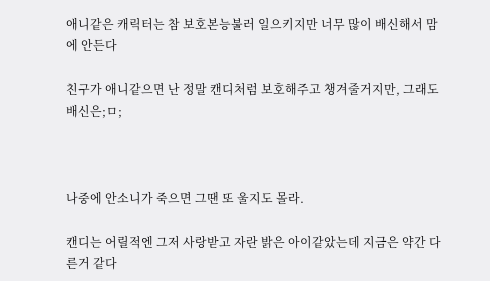애니같은 캐릭터는 참 보호본능불러 일으키지만 너무 많이 배신해서 맘에 안든다

친구가 애니같으면 난 정말 캔디처럼 보호해주고 챙겨줄거지만, 그래도 배신은;ㅁ;



나중에 안소니가 죽으면 그땐 또 울지도 몰라.

캔디는 어릴적엔 그저 사랑받고 자란 밝은 아이같았는데 지금은 약간 다른거 같다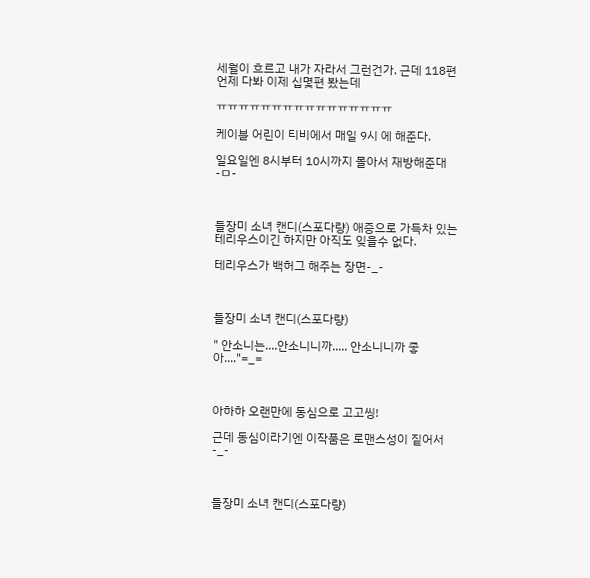세월이 흐르고 내가 자라서 그런건가. 근데 118편 언제 다봐 이제 십몇편 봤는데

ㅠㅠㅠㅠㅠㅠㅠㅠㅠㅠㅠㅠㅠㅠㅠㅠ

케이블 어린이 티비에서 매일 9시 에 해준다.

일요일엔 8시부터 10시까지 몰아서 재방해준대 -ㅁ-



들장미 소녀 캔디(스포다량) 애증으로 가득차 있는 테리우스이긴 하지만 아직도 잊을수 없다.

테리우스가 백허그 해주는 장면-_-



들장미 소녀 캔디(스포다량)

" 안소니는....안소니니까..... 안소니니까 좋아...."=_=



아하하 오랜만에 동심으로 고고씽!

근데 동심이라기엔 이작품은 로맨스성이 짙어서 -_-



들장미 소녀 캔디(스포다량)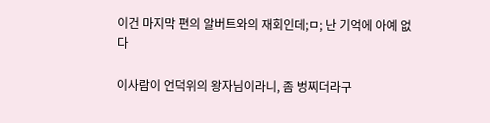이건 마지막 편의 알버트와의 재회인데;ㅁ; 난 기억에 아예 없다

이사람이 언덕위의 왕자님이라니, 좀 벙찌더라구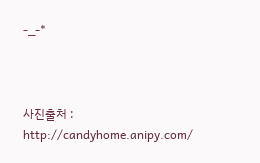-_-*



사진출처 : http://candyhome.anipy.com/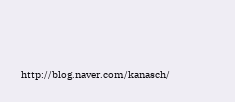http://blog.naver.com/kanasch/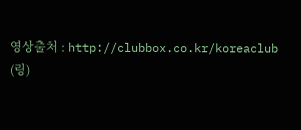영상출처 : http://clubbox.co.kr/koreaclub (링)